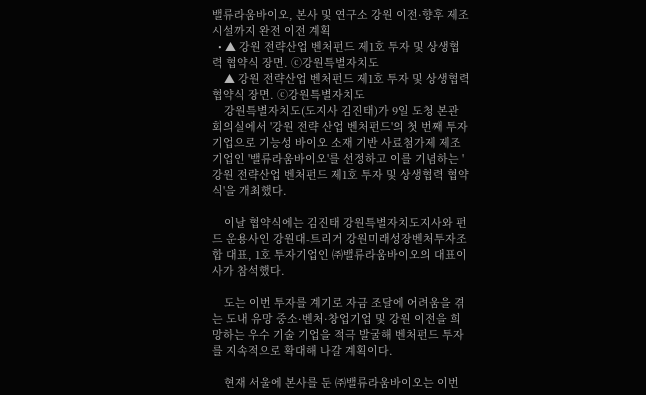밸류라움바이오, 본사 및 연구소 강원 이전·향후 제조시설까지 완전 이전 계획
  • ▲ 강원 전략산업 벤처펀드 제1호 투자 및 상생협력 협약식 장면. ⓒ강원특별자치도
    ▲ 강원 전략산업 벤처펀드 제1호 투자 및 상생협력 협약식 장면. ⓒ강원특별자치도
    강원특별자치도(도지사 김진태)가 9일 도청 본관 회의실에서 '강원 전략 산업 벤처펀드'의 첫 번째 투자기업으로 기능성 바이오 소재 기반 사료첨가제 제조기업인 '밸류라움바이오'를 선정하고 이를 기념하는 '강원 전략산업 벤처펀드 제1호 투자 및 상생협력 협약식'을 개최했다.

    이날 협약식에는 김진태 강원특별자치도지사와 펀드 운용사인 강원대-트리거 강원미래성장벤처투자조합 대표, 1호 투자기업인 ㈜밸류라움바이오의 대표이사가 참석했다.

    도는 이번 투자를 계기로 자금 조달에 어려움을 겪는 도내 유망 중소·벤처·창업기업 및 강원 이전을 희망하는 우수 기술 기업을 적극 발굴해 벤처펀드 투자를 지속적으로 확대해 나갈 계획이다.

    현재 서울에 본사를 둔 ㈜밸류라움바이오는 이번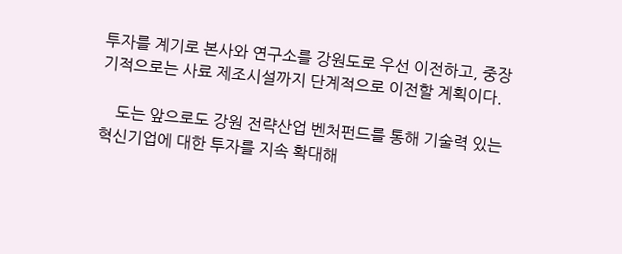투자를 계기로 본사와 연구소를 강원도로 우선 이전하고, 중장기적으로는 사료 제조시설까지 단계적으로 이전할 계획이다.

    도는 앞으로도 강원 전략산업 벤처펀드를 통해 기술력 있는 혁신기업에 대한 투자를 지속 확대해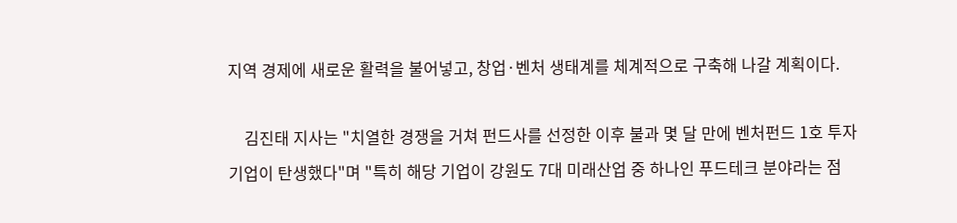지역 경제에 새로운 활력을 불어넣고, 창업·벤처 생태계를 체계적으로 구축해 나갈 계획이다.

    김진태 지사는 "치열한 경쟁을 거쳐 펀드사를 선정한 이후 불과 몇 달 만에 벤처펀드 1호 투자기업이 탄생했다"며 "특히 해당 기업이 강원도 7대 미래산업 중 하나인 푸드테크 분야라는 점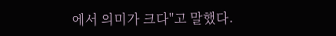에서 의미가 크다"고 말했다.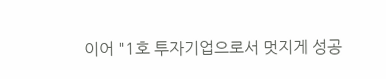이어 "1호 투자기업으로서 멋지게 성공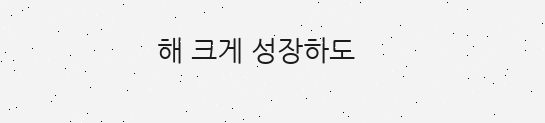해 크게 성장하도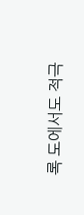록 도에서도 적극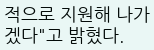적으로 지원해 나가겠다"고 밝혔다.